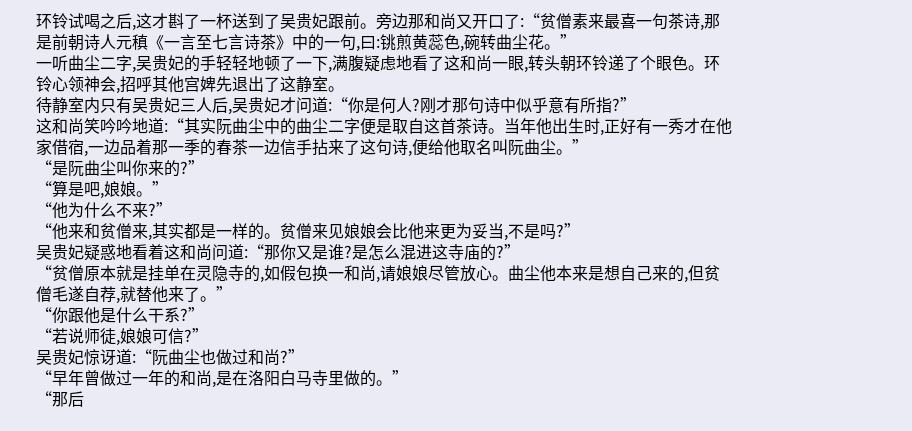环铃试喝之后,这才斟了一杯送到了吴贵妃跟前。旁边那和尚又开口了:“贫僧素来最喜一句茶诗,那是前朝诗人元稹《一言至七言诗茶》中的一句,曰:铫煎黄蕊色,碗转曲尘花。”
一听曲尘二字,吴贵妃的手轻轻地顿了一下,满腹疑虑地看了这和尚一眼,转头朝环铃递了个眼色。环铃心领神会,招呼其他宫婢先退出了这静室。
待静室内只有吴贵妃三人后,吴贵妃才问道:“你是何人?刚才那句诗中似乎意有所指?”
这和尚笑吟吟地道:“其实阮曲尘中的曲尘二字便是取自这首茶诗。当年他出生时,正好有一秀才在他家借宿,一边品着那一季的春茶一边信手拈来了这句诗,便给他取名叫阮曲尘。”
“是阮曲尘叫你来的?”
“算是吧,娘娘。”
“他为什么不来?”
“他来和贫僧来,其实都是一样的。贫僧来见娘娘会比他来更为妥当,不是吗?”
吴贵妃疑惑地看着这和尚问道:“那你又是谁?是怎么混进这寺庙的?”
“贫僧原本就是挂单在灵隐寺的,如假包换一和尚,请娘娘尽管放心。曲尘他本来是想自己来的,但贫僧毛遂自荐,就替他来了。”
“你跟他是什么干系?”
“若说师徒,娘娘可信?”
吴贵妃惊讶道:“阮曲尘也做过和尚?”
“早年曾做过一年的和尚,是在洛阳白马寺里做的。”
“那后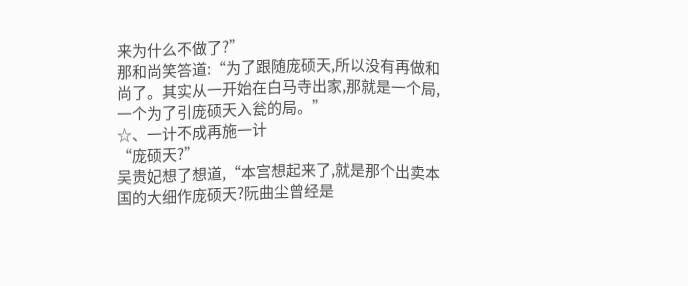来为什么不做了?”
那和尚笑答道:“为了跟随庞硕天,所以没有再做和尚了。其实从一开始在白马寺出家,那就是一个局,一个为了引庞硕天入瓮的局。”
☆、一计不成再施一计
“庞硕天?”
吴贵妃想了想道,“本宫想起来了,就是那个出卖本国的大细作庞硕天?阮曲尘曾经是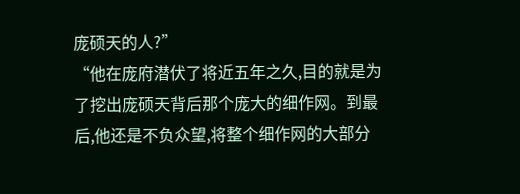庞硕天的人?”
“他在庞府潜伏了将近五年之久,目的就是为了挖出庞硕天背后那个庞大的细作网。到最后,他还是不负众望,将整个细作网的大部分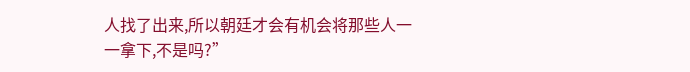人找了出来,所以朝廷才会有机会将那些人一一拿下,不是吗?”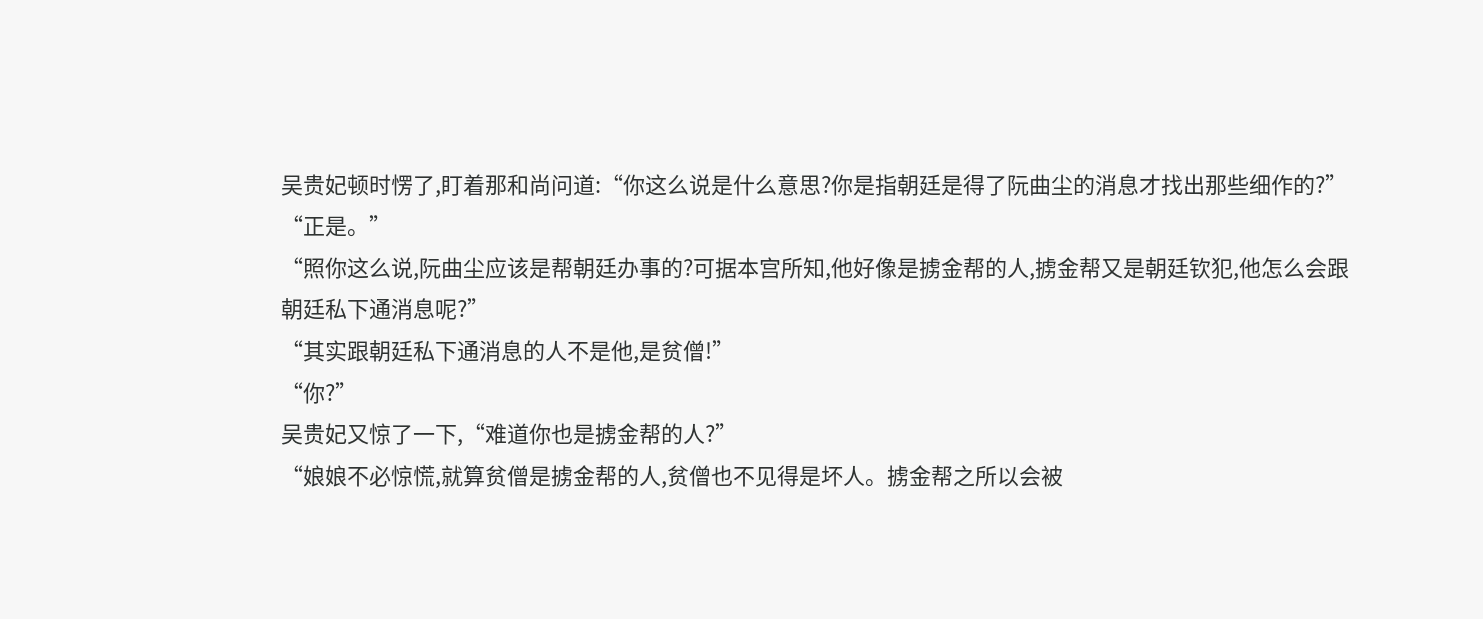吴贵妃顿时愣了,盯着那和尚问道:“你这么说是什么意思?你是指朝廷是得了阮曲尘的消息才找出那些细作的?”
“正是。”
“照你这么说,阮曲尘应该是帮朝廷办事的?可据本宫所知,他好像是掳金帮的人,掳金帮又是朝廷钦犯,他怎么会跟朝廷私下通消息呢?”
“其实跟朝廷私下通消息的人不是他,是贫僧!”
“你?”
吴贵妃又惊了一下,“难道你也是掳金帮的人?”
“娘娘不必惊慌,就算贫僧是掳金帮的人,贫僧也不见得是坏人。掳金帮之所以会被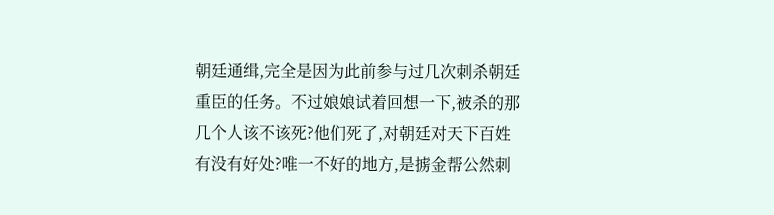朝廷通缉,完全是因为此前参与过几次刺杀朝廷重臣的任务。不过娘娘试着回想一下,被杀的那几个人该不该死?他们死了,对朝廷对天下百姓有没有好处?唯一不好的地方,是掳金帮公然刺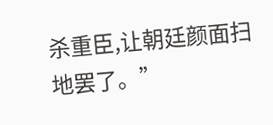杀重臣,让朝廷颜面扫地罢了。”